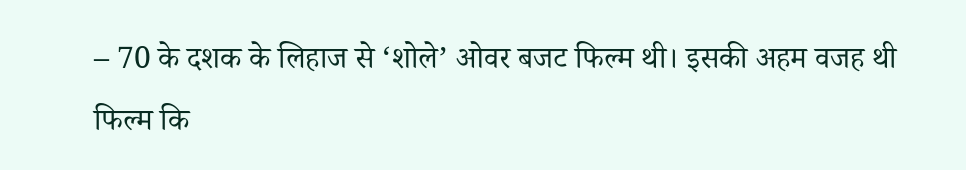– 70 के दशक के लिहाज से ‘शोले’ ओवर बजट फिल्म थी। इसकी अहम वजह थी फिल्म कि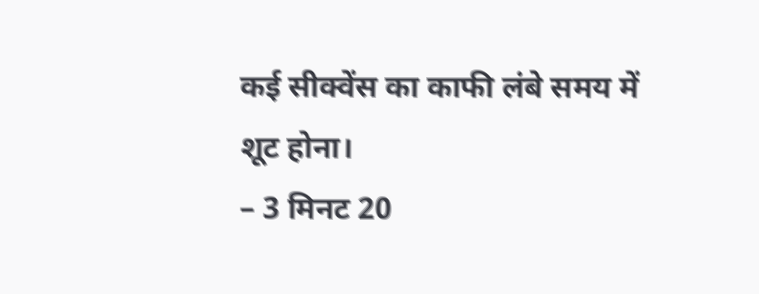कई सीक्वेंस का काफी लंबे समय में शूट होना।
– 3 मिनट 20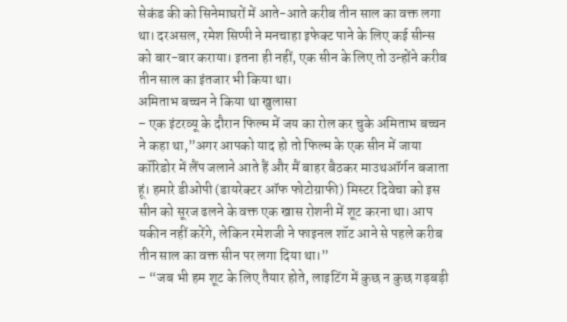सेकंड की को सिनेमाघरों में आते-आते करीब तीन साल का वक्त लगा था। दरअसल, रमेश सिप्पी ने मनचाहा इफेक्ट पाने के लिए कई सीन्स को बार-बार कराया। इतना ही नहीं, एक सीन के लिए तो उन्होंने करीब तीन साल का इंतजार भी किया था।
अमिताभ बच्चन ने किया था खुलासा
– एक इंटरव्यू के दौरान फिल्म में जय का रोल कर चुके अमिताभ बच्चन ने कहा था,”अगर आपको याद हो तो फिल्म के एक सीन में जाया कॉरिडोर में लैंप जलाने आते हैं और मैं बाहर बैठकर माउथऑर्गन बजाता हूं। हमारे डीओपी (डायरेक्टर ऑफ फोटोग्राफी) मिस्टर दिवेचा को इस सीन को सूरज ढलने के वक्त एक खास रोशनी में शूट करना था। आप यकीन नहीं करेंगे, लेकिन रमेशजी ने फाइनल शॉट आने से पहले करीब तीन साल का वक्त सीन पर लगा दिया था।”
– “जब भी हम शूट के लिए तैयार होते, लाइटिंग में कुछ न कुछ गड़बड़ी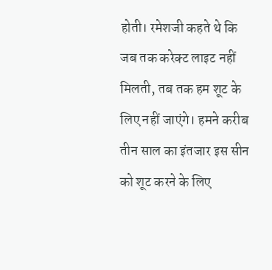होती। रमेशजी कहते थे कि जब तक करेक्ट लाइट नहीं मिलती, तब तक हम शूट के लिए नहीं जाएंगे। हमने करीब तीन साल का इंतजार इस सीन को शूट करने के लिए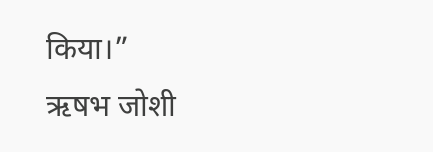किया।”
ऋषभ जोशी